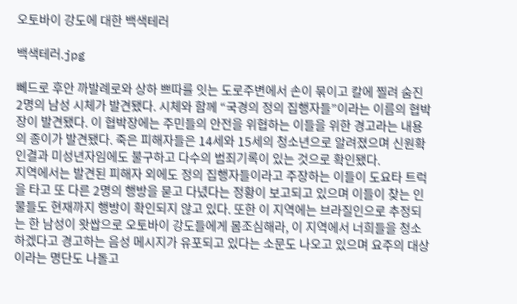오토바이 강도에 대한 백색테러

백색테러.jpg

뻬드로 후안 까발례로와 상하 쁘따를 잇는 도로주변에서 손이 묶이고 칼에 찔려 숨진 2명의 남성 시체가 발견됐다. 시체와 함께 “국경의 정의 집행자들”이라는 이름의 협박장이 발견됐다. 이 협박장에는 주민들의 안전을 위협하는 이들을 위한 경고라는 내용의 종이가 발견됐다. 죽은 피해자들은 14세와 15세의 청소년으로 알려졌으며 신원확인결과 미성년자임에도 불구하고 다수의 범죄기록이 있는 것으로 확인됐다.
지역에서는 발견된 피해자 외에도 정의 집행자들이라고 주장하는 이들이 도요타 트럭을 타고 또 다른 2명의 행방을 묻고 다녔다는 정황이 보고되고 있으며 이들이 찾는 인물들도 현재까지 행방이 확인되지 않고 있다. 또한 이 지역에는 브라질인으로 추정되는 한 남성이 왓쌉으로 오토바이 강도들에게 몸조심해라, 이 지역에서 너희들을 청소하겠다고 경고하는 음성 메시지가 유포되고 있다는 소문도 나오고 있으며 요주의 대상이라는 명단도 나돌고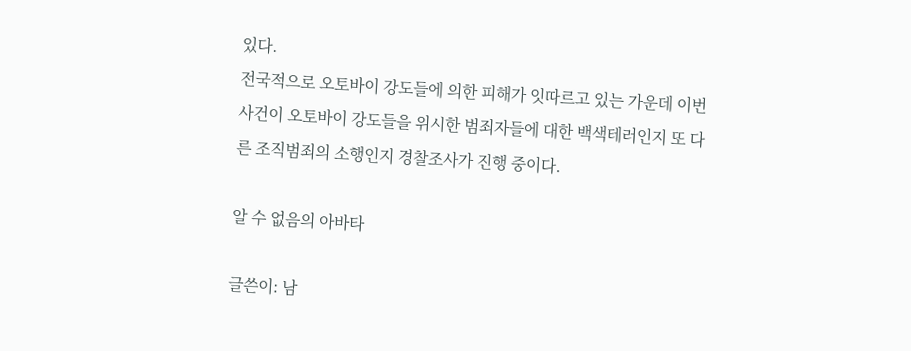있다.
전국적으로 오토바이 강도들에 의한 피해가 잇따르고 있는 가운데 이번 사건이 오토바이 강도들을 위시한 범죄자들에 대한 백색테러인지 또 다른 조직범죄의 소행인지 경찰조사가 진행 중이다.

알 수 없음의 아바타

글쓴이: 남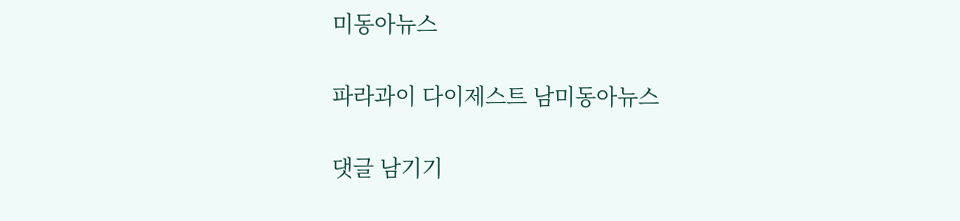미동아뉴스

파라과이 다이제스트 남미동아뉴스

댓글 남기기